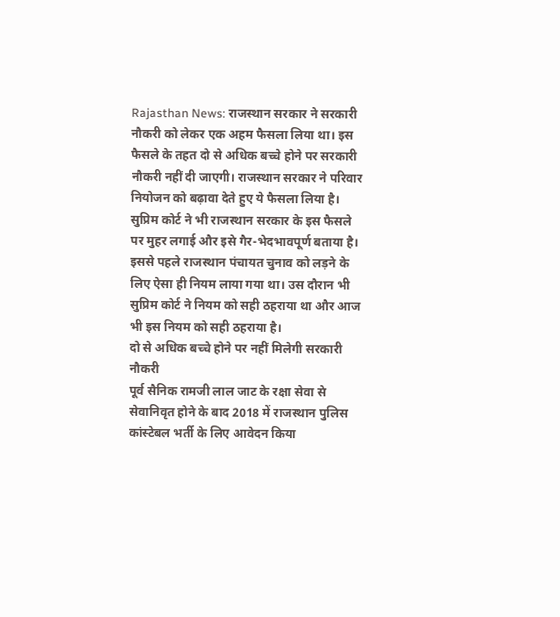Rajasthan News: राजस्थान सरकार ने सरकारी नौकरी को लेकर एक अहम फैसला लिया था। इस फैसले के तहत दो से अधिक बच्चे होने पर सरकारी नौकरी नहीं दी जाएगी। राजस्थान सरकार ने परिवार नियोजन को बढ़ावा देते हुए ये फैसला लिया है। सुप्रिम कोर्ट ने भी राजस्थान सरकार के इस फैसले पर मुहर लगाई और इसे गैर-भेदभावपूर्ण बताया है। इससे पहले राजस्थान पंचायत चुनाव को लड़ने के लिए ऐसा ही नियम लाया गया था। उस दौरान भी सुप्रिम कोर्ट ने नियम को सही ठहराया था और आज भी इस नियम को सही ठहराया है।
दो से अधिक बच्चे होने पर नहीं मिलेगी सरकारी नौकरी
पूर्व सैनिक रामजी लाल जाट के रक्षा सेवा से सेवानिवृत होने के बाद 2018 में राजस्थान पुलिस कांस्टेबल भर्ती के लिए आवेदन किया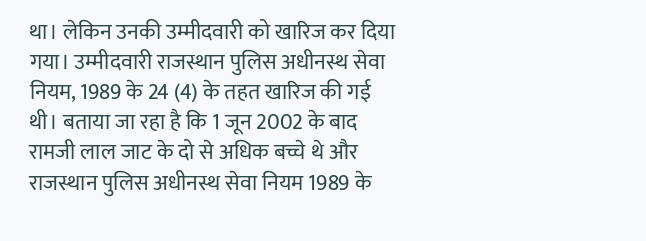था। लेकिन उनकी उम्मीदवारी को खारिज कर दिया गया। उम्मीदवारी राजस्थान पुलिस अधीनस्थ सेवा नियम, 1989 के 24 (4) के तहत खारिज की गई थी। बताया जा रहा है कि 1 जून 2002 के बाद रामजी लाल जाट के दो से अधिक बच्चे थे और राजस्थान पुलिस अधीनस्थ सेवा नियम 1989 के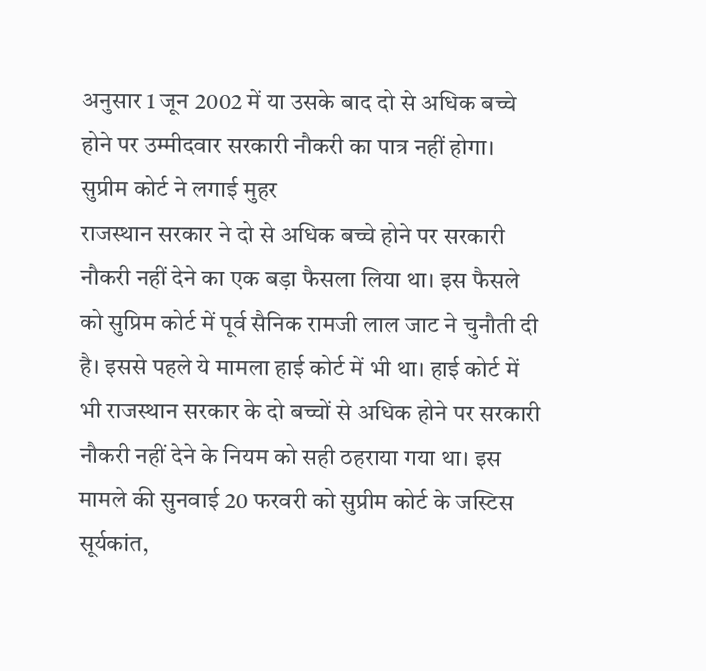अनुसार 1 जून 2002 में या उसके बाद दो से अधिक बच्चे होने पर उम्मीदवार सरकारी नौकरी का पात्र नहीं होगा।
सुप्रीम कोर्ट ने लगाई मुहर
राजस्थान सरकार ने दो से अधिक बच्चे होने पर सरकारी नौकरी नहीं देने का एक बड़ा फैसला लिया था। इस फैसले को सुप्रिम कोर्ट में पूर्व सैनिक रामजी लाल जाट ने चुनौती दी है। इससे पहले ये मामला हाई कोर्ट में भी था। हाई कोर्ट में भी राजस्थान सरकार के दो बच्चों से अधिक होने पर सरकारी नौकरी नहीं देने के नियम को सही ठहराया गया था। इस मामले की सुनवाई 20 फरवरी को सुप्रीम कोर्ट के जस्टिस सूर्यकांत,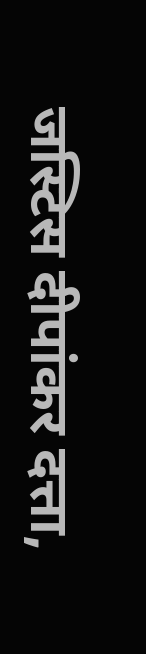जस्टिस दीपांकर दत्ता,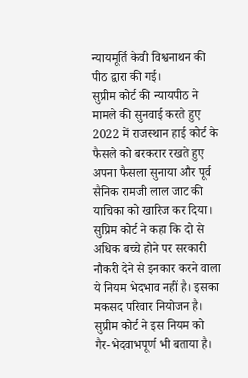न्यायमूर्ति केवी विश्वनाथन की पीठ द्वारा की गई।
सुप्रीम कोर्ट की न्यायपीठ ने मामले की सुनवाई करते हुए 2022 में राजस्थान हाई कोर्ट के फैसले को बरकरार रखते हुए अपना फैसला सुनाया और पूर्व सैनिक रामजी लाल जाट की याचिका को खारिज कर दिया। सुप्रिम कोर्ट ने कहा कि दो से अधिक बच्चे होने पर सरकारी नौकरी देने से इनकार करने वाला ये नियम भेदभाव नहीं है। इसका मकसद परिवार नियोजन है। सुप्रीम कोर्ट ने इस नियम को गैर-भेदवाभपूर्ण भी बताया है।